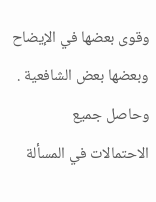وقوى بعضها في الإيضاح وبعضها بعض الشافعية . وحاصل جميع
الاحتمالات في المسألة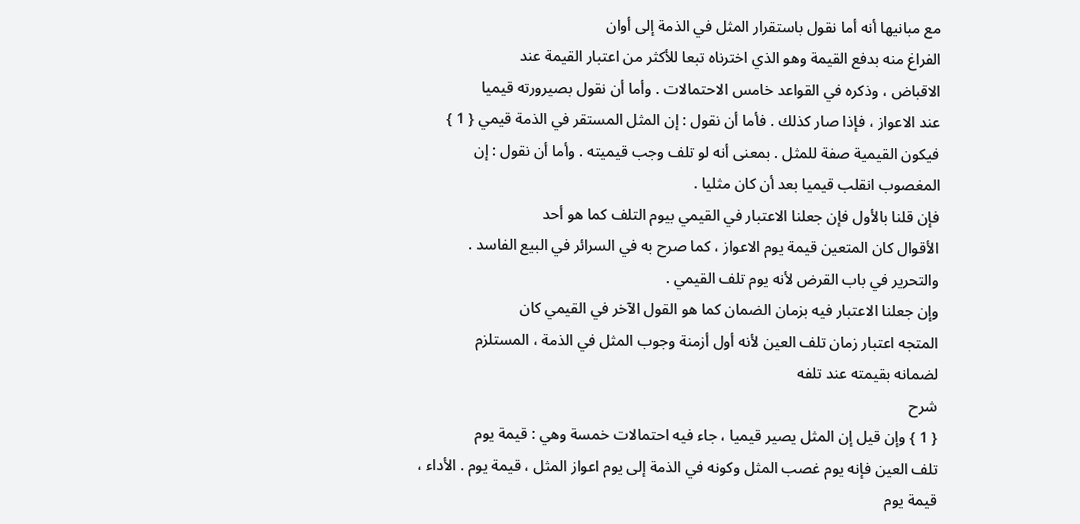مع مبانيها أنه أما نقول باستقرار المثل في الذمة إلى أوان
الفراغ منه بدفع القيمة وهو الذي اخترناه تبعا للأكثر من اعتبار القيمة عند
الاقباض ، وذكره في القواعد خامس الاحتمالات . وأما أن نقول بصيرورته قيميا
عند الاعواز ، فإذا صار كذلك . فأما أن نقول : إن المثل المستقر في الذمة قيمي { 1 }
فيكون القيمية صفة للمثل . بمعنى أنه لو تلف وجب قيميته . وأما أن نقول : إن
المغصوب انقلب قيميا بعد أن كان مثليا .
فإن قلنا بالأول فإن جعلنا الاعتبار في القيمي بيوم التلف كما هو أحد
الأقوال كان المتعين قيمة يوم الاعواز ، كما صرح به في السرائر في البيع الفاسد .
والتحرير في باب القرض لأنه يوم تلف القيمي .
وإن جعلنا الاعتبار فيه بزمان الضمان كما هو القول الآخر في القيمي كان
المتجه اعتبار زمان تلف العين لأنه أول أزمنة وجوب المثل في الذمة ، المستلزم
لضمانه بقيمته عند تلفه
شرح
{ 1 } وإن قيل إن المثل يصير قيميا ، جاء فيه احتمالات خمسة وهي : قيمة يوم
تلف العين فإنه يوم غصب المثل وكونه في الذمة إلى يوم اعواز المثل ، قيمة يوم . الأداء ،
قيمة يوم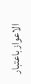الاعواز باعتبار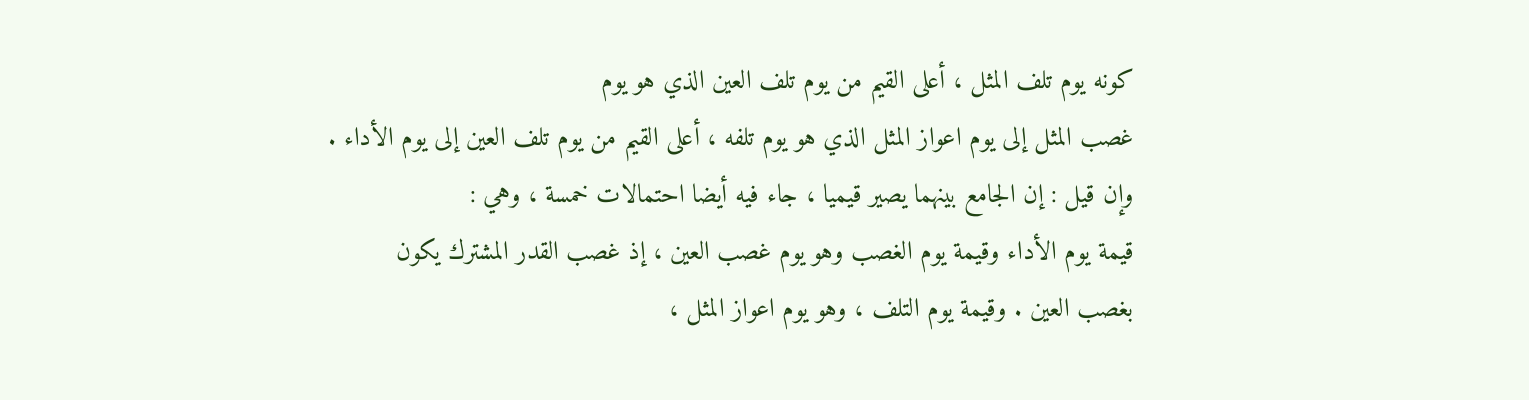كونه يوم تلف المثل ، أعلى القيم من يوم تلف العين الذي هو يوم
غصب المثل إلى يوم اعواز المثل الذي هو يوم تلفه ، أعلى القيم من يوم تلف العين إلى يوم الأداء .
وإن قيل : إن الجامع بينهما يصير قيميا ، جاء فيه أيضا احتمالات خمسة ، وهي :
قيمة يوم الأداء وقيمة يوم الغصب وهو يوم غصب العين ، إذ غصب القدر المشترك يكون
بغصب العين . وقيمة يوم التلف ، وهو يوم اعواز المثل ،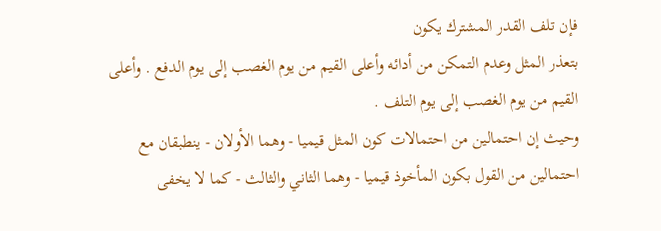فإن تلف القدر المشترك يكون
بتعذر المثل وعدم التمكن من أدائه وأعلى القيم من يوم الغصب إلى يوم الدفع . وأعلى
القيم من يوم الغصب إلى يوم التلف .
وحيث إن احتمالين من احتمالات كون المثل قيميا - وهما الأولان - ينطبقان مع
احتمالين من القول بكون المأخوذ قيميا - وهما الثاني والثالث - كما لا يخفى